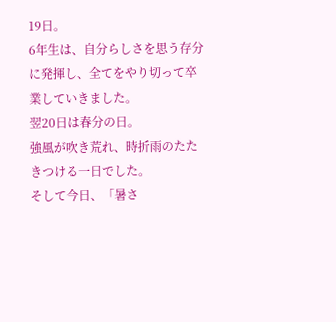19日。
6年生は、自分らしさを思う存分に発揮し、全てをやり切って卒業していきました。
翌20日は春分の日。
強風が吹き荒れ、時折雨のたたきつける一日でした。
そして今日、「暑さ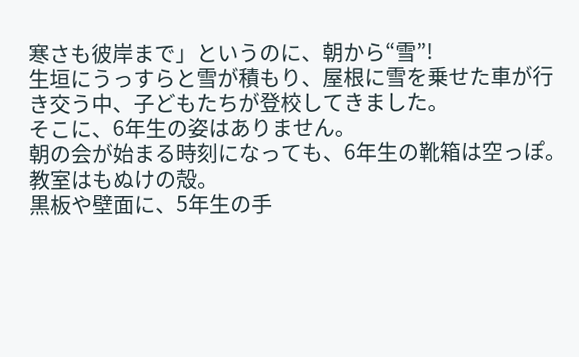寒さも彼岸まで」というのに、朝から“雪”!
生垣にうっすらと雪が積もり、屋根に雪を乗せた車が行き交う中、子どもたちが登校してきました。
そこに、6年生の姿はありません。
朝の会が始まる時刻になっても、6年生の靴箱は空っぽ。
教室はもぬけの殻。
黒板や壁面に、5年生の手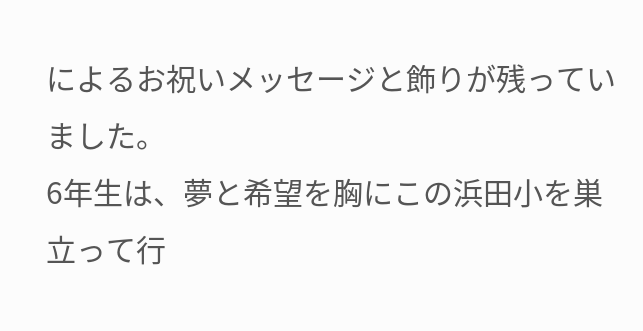によるお祝いメッセージと飾りが残っていました。
6年生は、夢と希望を胸にこの浜田小を巣立って行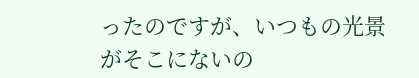ったのですが、いつもの光景がそこにないの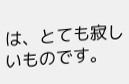は、とても寂しいものです。